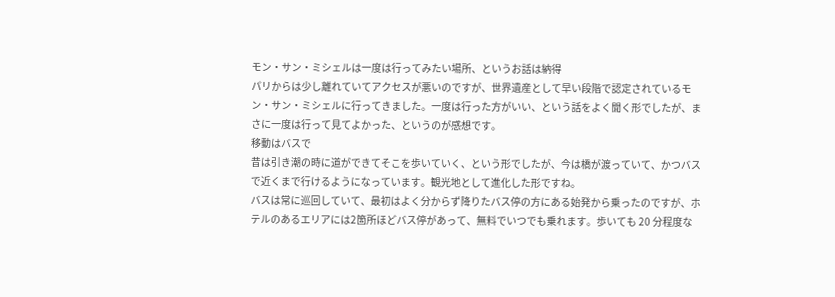モン・サン・ミシェルは一度は行ってみたい場所、というお話は納得
パリからは少し離れていてアクセスが悪いのですが、世界遺産として早い段階で認定されているモン・サン・ミシェルに行ってきました。一度は行った方がいい、という話をよく聞く形でしたが、まさに一度は行って見てよかった、というのが感想です。
移動はバスで
昔は引き潮の時に道ができてそこを歩いていく、という形でしたが、今は橋が渡っていて、かつバスで近くまで行けるようになっています。観光地として進化した形ですね。
バスは常に巡回していて、最初はよく分からず降りたバス停の方にある始発から乗ったのですが、ホテルのあるエリアには2箇所ほどバス停があって、無料でいつでも乗れます。歩いても 20 分程度な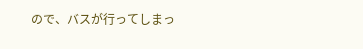ので、バスが行ってしまっ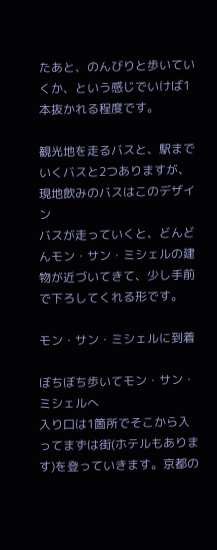たあと、のんびりと歩いていくか、という感じでいけば1本抜かれる程度です。

観光地を走るバスと、駅までいくバスと2つありますが、現地飲みのバスはこのデザイン
バスが走っていくと、どんどんモン・サン・ミシェルの建物が近づいてきて、少し手前で下ろしてくれる形です。

モン・サン・ミシェルに到着

ぼちぼち歩いてモン・サン・ミシェルへ
入り口は1箇所でそこから入ってまずは街(ホテルもあります)を登っていきます。京都の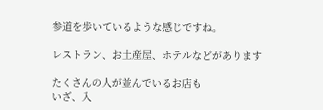参道を歩いているような感じですね。

レストラン、お土産屋、ホテルなどがあります

たくさんの人が並んでいるお店も
いざ、入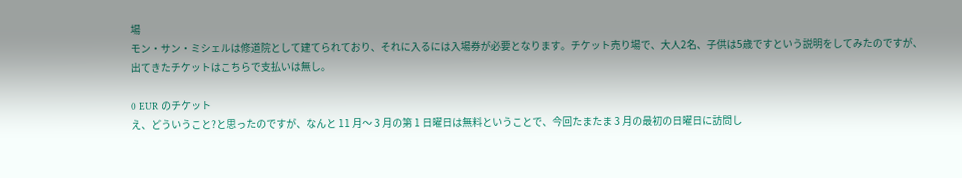場
モン・サン・ミシェルは修道院として建てられており、それに入るには入場券が必要となります。チケット売り場で、大人2名、子供は5歳ですという説明をしてみたのですが、出てきたチケットはこちらで支払いは無し。

0 EUR のチケット
え、どういうこと?と思ったのですが、なんと 11 月〜 3 月の第 1 日曜日は無料ということで、今回たまたま 3 月の最初の日曜日に訪問し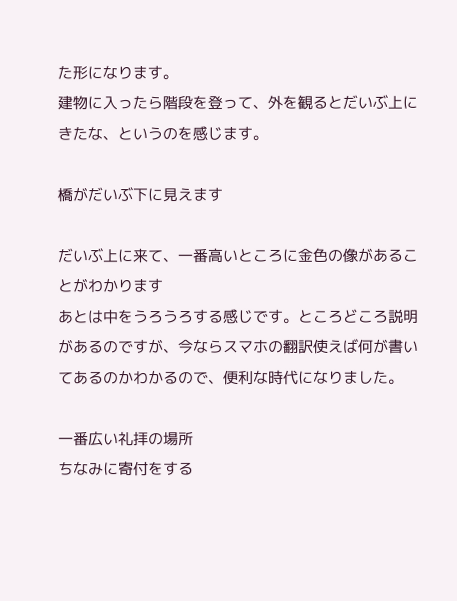た形になります。
建物に入ったら階段を登って、外を観るとだいぶ上にきたな、というのを感じます。

橋がだいぶ下に見えます

だいぶ上に来て、一番高いところに金色の像があることがわかります
あとは中をうろうろする感じです。ところどころ説明があるのですが、今ならスマホの翻訳使えば何が書いてあるのかわかるので、便利な時代になりました。

一番広い礼拝の場所
ちなみに寄付をする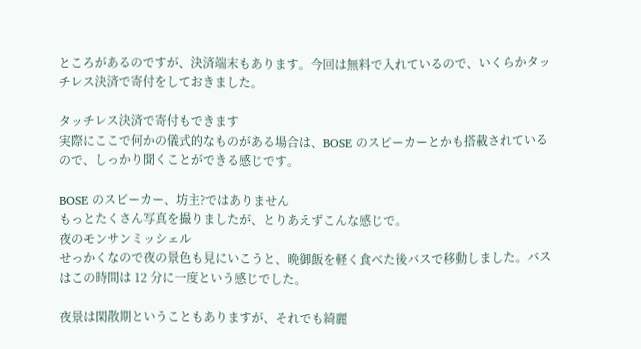ところがあるのですが、決済端末もあります。今回は無料で入れているので、いくらかタッチレス決済で寄付をしておきました。

タッチレス決済で寄付もできます
実際にここで何かの儀式的なものがある場合は、BOSE のスピーカーとかも搭載されているので、しっかり聞くことができる感じです。

BOSE のスピーカー、坊主?ではありません
もっとたくさん写真を撮りましたが、とりあえずこんな感じで。
夜のモンサンミッシェル
せっかくなので夜の景色も見にいこうと、晩御飯を軽く食べた後バスで移動しました。バスはこの時間は 12 分に一度という感じでした。

夜景は閑散期ということもありますが、それでも綺麗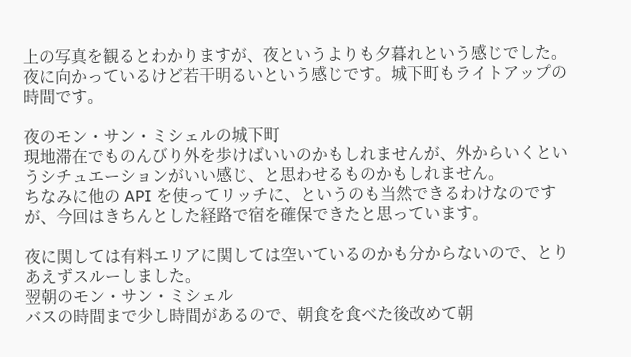上の写真を観るとわかりますが、夜というよりも夕暮れという感じでした。夜に向かっているけど若干明るいという感じです。城下町もライトアップの時間です。

夜のモン・サン・ミシェルの城下町
現地滞在でものんびり外を歩けばいいのかもしれませんが、外からいくというシチュエーションがいい感じ、と思わせるものかもしれません。
ちなみに他の API を使ってリッチに、というのも当然できるわけなのですが、今回はきちんとした経路で宿を確保できたと思っています。

夜に関しては有料エリアに関しては空いているのかも分からないので、とりあえずスルーしました。
翌朝のモン・サン・ミシェル
バスの時間まで少し時間があるので、朝食を食べた後改めて朝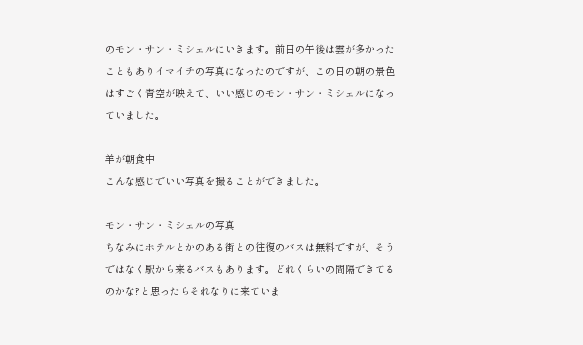のモン・サン・ミシェルにいきます。前日の午後は雲が多かったこともありイマイチの写真になったのですが、この日の朝の景色はすごく青空が映えて、いい感じのモン・サン・ミシェルになっていました。

羊が朝食中
こんな感じでいい写真を撮ることができました。

モン・サン・ミシェルの写真
ちなみにホテルとかのある街との往復のバスは無料ですが、そうではなく駅から来るバスもあります。どれくらいの間隔できてるのかな?と思ったらそれなりに来ていま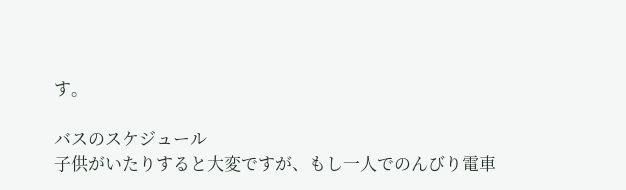す。

バスのスケジュール
子供がいたりすると大変ですが、もし一人でのんびり電車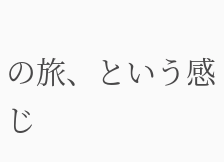の旅、という感じ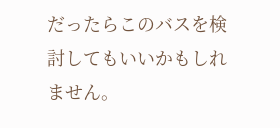だったらこのバスを検討してもいいかもしれません。